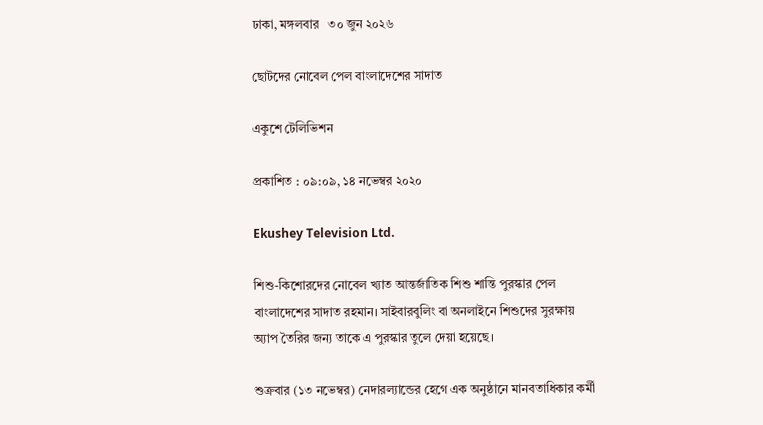ঢাকা, মঙ্গলবার   ৩০ জুন ২০২৬

ছোটদের নোবেল পেল বাংলাদেশের সাদাত

একুশে টেলিভিশন

প্রকাশিত : ০৯:০৯, ১৪ নভেম্বর ২০২০

Ekushey Television Ltd.

শিশু-কিশোরদের নোবেল খ্যাত আন্তর্জাতিক শিশু শান্তি পুরস্কার পেল বাংলাদেশের সাদাত রহমান। সাইবারবুলিং বা অনলাইনে শিশুদের সুরক্ষায় অ্যাপ তৈরির জন্য তাকে এ পুরস্কার তুলে দেয়া হয়েছে।

শুক্রবার (১৩ নভেম্বর) নেদারল্যান্ডের হেগে এক অনুষ্ঠানে মানবতাধিকার কর্মী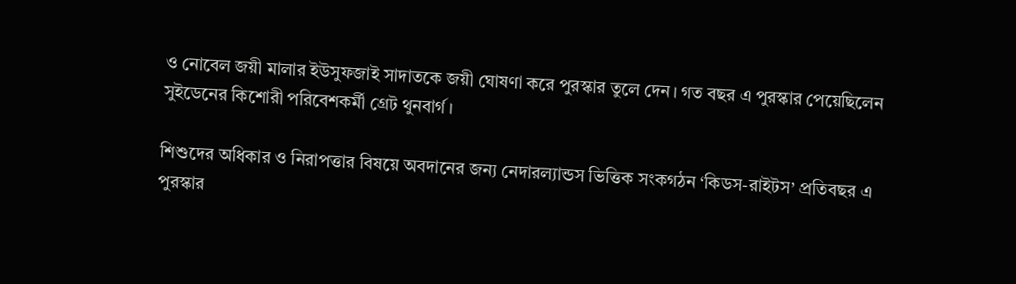ও নোবেল জয়ী মালার ইউসুফজাই সাদাতকে জয়ী ঘোষণা করে পুরস্কার তুলে দেন। গত বছর এ পুরস্কার পেয়েছিলেন সুইডেনের কিশোরী পরিবেশকর্মী গ্রেট থুনবার্গ।

শিশুদের অধিকার ও নিরাপত্তার বিষয়ে অবদানের জন্য নেদার‌ল্যান্ডস ভিত্তিক সংকগঠন ‘কিডস-রাইটস’ প্রতিবছর এ পুরস্কার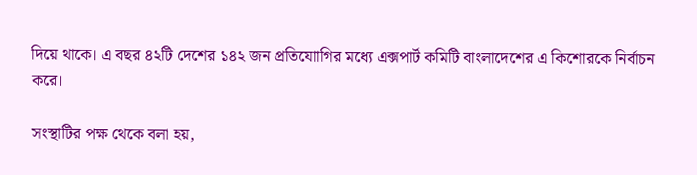দিয়ে থাকে। এ বছর ৪২টি দেশের ১৪২ জন প্রতিযোাগির মধ্যে এক্সপার্ট কমিটি বাংলাদেশের এ কিশোরকে নির্বাচন করে।

সংস্থাটির পক্ষ থেকে বলা হয়,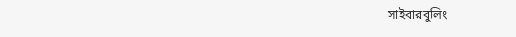সাইবারবুলিং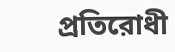প্রতিরোধী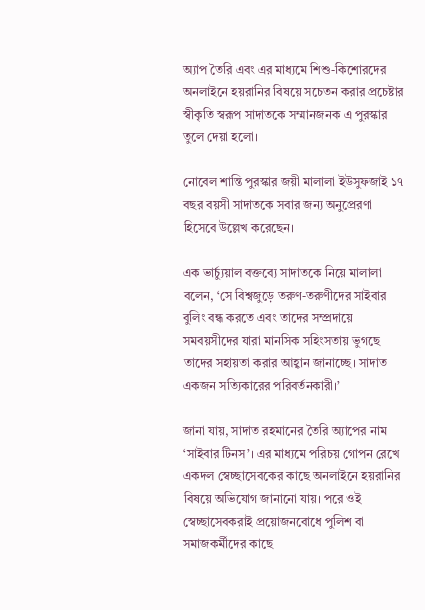অ্যাপ তৈরি এবং এর মাধ্যমে শিশু-কিশোরদের অনলাইনে হয়রানির বিষয়ে সচেতন করার প্রচেষ্টার স্বীকৃতি স্বরূপ সাদাতকে সম্মানজনক এ পুরস্কার তুলে দেয়া হলো।

নোবেল শান্তি পুরস্কার জয়ী মালালা ইউসুফজাই ১৭ বছর বয়সী সাদাতকে সবার জন্য অনুপ্রেরণা হিসেবে উল্লেখ করেছেন।

এক ভার্চ্যুয়াল বক্তব্যে সাদাতকে নিয়ে মালালা বলেন, ‘সে বিশ্বজুড়ে তরুণ-তরুণীদের সাইবার বুলিং বন্ধ করতে এবং তাদের সম্প্রদায়ে সমবয়সীদের যারা মানসিক সহিংসতায় ভুগছে তাদের সহায়তা করার আহ্বান জানাচ্ছে। সাদাত একজন সত্যিকারের পরিবর্তনকারী।’

জানা যায়, সাদাত রহমানের তৈরি অ্যাপের নাম ‘সাইবার টিনস’। এর মাধ্যমে পরিচয় গোপন রেখে একদল স্বেচ্ছাসেবকের কাছে অনলাইনে হয়রানির বিষয়ে অভিযোগ জানানো যায়। পরে ওই স্বেচ্ছাসেবকরাই প্রয়োজনবোধে পুলিশ বা সমাজকর্মীদের কাছে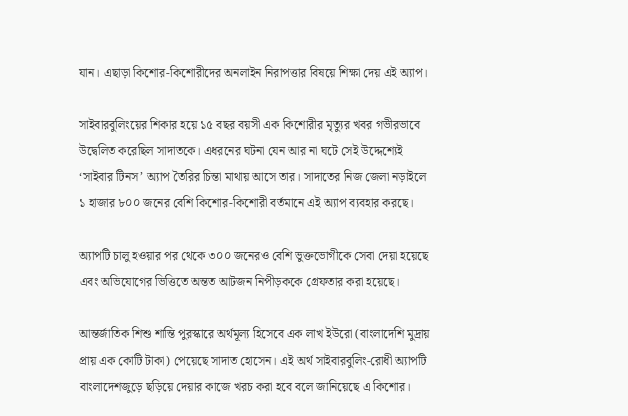যান। এছাড়া কিশোর-কিশোরীদের অনলাইন নিরাপত্তার বিষয়ে শিক্ষা দেয় এই অ্যাপ।

সাইবারবুলিংয়ের শিকার হয়ে ১৫ বছর বয়সী এক কিশোরীর মৃত্যুর খবর গভীরভাবে উদ্বেলিত করেছিল সাদাতকে। এধরনের ঘটনা যেন আর না ঘটে সেই উদ্দেশ্যেই ‘সাইবার টিনস’ অ্যাপ তৈরির চিন্তা মাথায় আসে তার। সাদাতের নিজ জেলা নড়াইলে ১ হাজার ৮০০ জনের বেশি কিশোর-কিশোরী বর্তমানে এই অ্যাপ ব্যবহার করছে।

অ্যাপটি চালু হওয়ার পর থেকে ৩০০ জনেরও বেশি ভুক্তভোগীকে সেবা দেয়া হয়েছে এবং অভিযোগের ভিত্তিতে অন্তত আটজন নিপীড়ককে গ্রেফতার করা হয়েছে।

আন্তর্জাতিক শিশু শান্তি পুরস্কারে অর্থমূল্য হিসেবে এক লাখ ইউরো (বাংলাদেশি মুদ্রায় প্রায় এক কোটি টাকা) পেয়েছে সাদাত হোসেন। এই অর্থ সাইবারবুলিং-রোধী অ্যাপটি বাংলাদেশজুড়ে ছড়িয়ে দেয়ার কাজে খরচ করা হবে বলে জানিয়েছে এ কিশোর।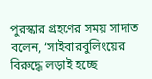পুরস্কার গ্রহণের সময় সাদাত বলেন, ‘সাইবারবুলিংয়ের বিরুদ্ধে লড়াই হচ্ছে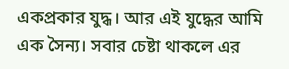একপ্রকার যুদ্ধ। আর এই যুদ্ধের আমি এক সৈন্য। সবার চেষ্টা থাকলে এর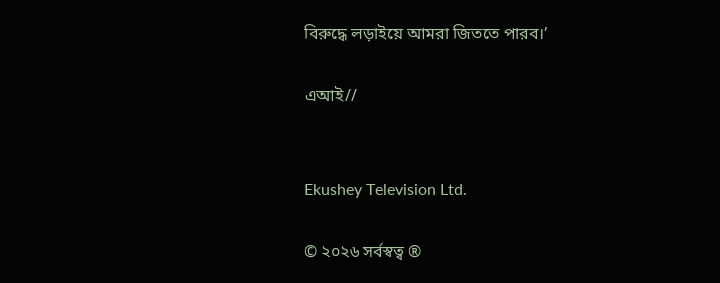বিরুদ্ধে লড়াইয়ে আমরা জিততে পারব।’

এআই//


Ekushey Television Ltd.

© ২০২৬ সর্বস্বত্ব ®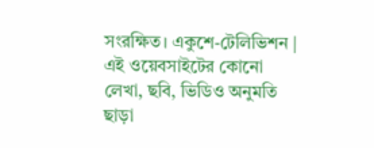সংরক্ষিত। একুশে-টেলিভিশন | এই ওয়েবসাইটের কোনো লেখা, ছবি, ভিডিও অনুমতি ছাড়া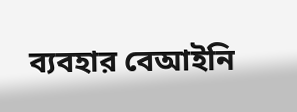ব্যবহার বেআইনি